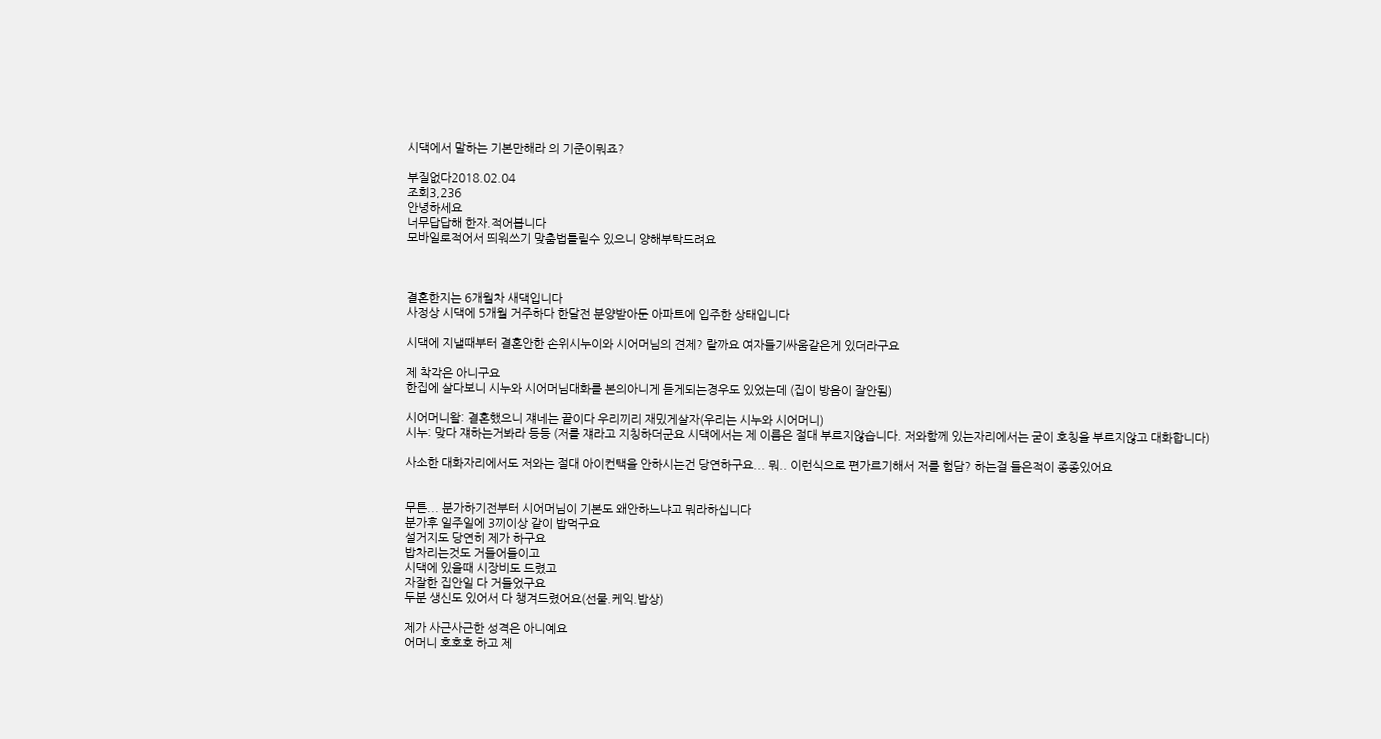시댁에서 말하는 기본만해라 의 기준이뭐죠?

부질없다2018.02.04
조회3,236
안녕하세요
너무답답해 한자.적어봅니다
모바일로적어서 띄워쓰기 맞춤법틀릴수 있으니 양해부탁드려요



결혼한지는 6개월차 새댁입니다
사정상 시댁에 5개월 거주하다 한달전 분양받아둔 아파트에 입주한 상태입니다

시댁에 지낼때부터 결혼안한 손위시누이와 시어머님의 견제? 랄까요 여자들기싸움같은게 있더라구요

제 착각은 아니구요
한집에 살다보니 시누와 시어머님대화를 본의아니게 듣게되는경우도 있었는데 (집이 방음이 잘안됨)

시어머니왈: 결혼했으니 쟤네는 끝이다 우리끼리 재밌게살자(우리는 시누와 시어머니)
시누: 맞다 쟤하는거봐라 등등 (저를 쟤라고 지칭하더군요 시댁에서는 제 이름은 절대 부르지않습니다. 저와함께 있는자리에서는 굳이 호칭을 부르지않고 대화합니다)

사소한 대화자리에서도 저와는 절대 아이컨택을 안하시는건 당연하구요... 뭐.. 이런식으로 편가르기해서 저를 험담? 하는걸 들은적이 종종있어요


무튼... 분가하기전부터 시어머님이 기본도 왜안하느냐고 뭐라하십니다
분가후 일주일에 3끼이상 같이 밥먹구요
설거지도 당연히 제가 하구요
밥차리는것도 거들어들이고
시댁에 있을때 시장비도 드렸고
자잘한 집안일 다 거들었구요
두분 생신도 있어서 다 챙겨드렸어요(선물.케익.밥상)

제가 사근사근한 성격은 아니예요
어머니 호호호 하고 제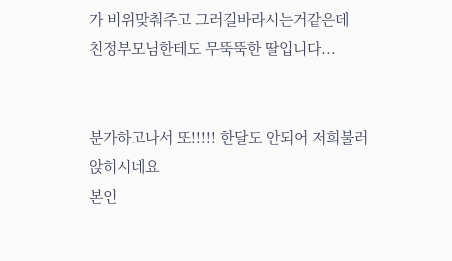가 비위맞춰주고 그러길바라시는거같은데
친정부모님한테도 무뚝뚝한 딸입니다...


분가하고나서 또!!!!! 한달도 안되어 저희불러앉히시네요
본인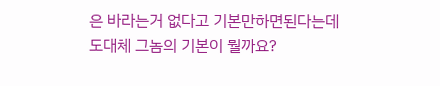은 바라는거 없다고 기본만하면된다는데
도대체 그놈의 기본이 뭘까요?